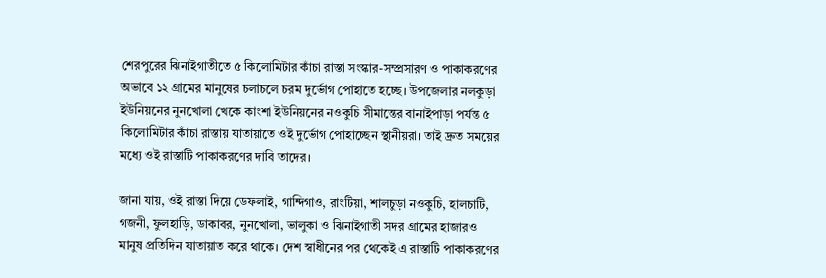শেরপুরের ঝিনাইগাতীতে ৫ কিলোমিটার কাঁচা রাস্তা সংস্কার-সম্প্রসারণ ও পাকাকরণের অভাবে ১২ গ্রামের মানুষের চলাচলে চরম দুর্ভোগ পোহাতে হচ্ছে। উপজেলার নলকুড়া ইউনিয়নের নুনখোলা খেকে কাংশা ইউনিয়নের নওকুচি সীমান্তের বানাইপাড়া পর্যন্ত ৫ কিলোমিটার কাঁচা রাস্তায় যাতায়াতে ওই দুর্ভোগ পোহাচ্ছেন স্থানীয়রা। তাই দ্রুত সময়ের মধ্যে ওই রাস্তাটি পাকাকরণের দাবি তাদের।

জানা যায়, ওই রাস্তা দিয়ে ডেফলাই, গান্দিগাও, রাংটিয়া, শালচুড়া নওকুচি, হালচাটি, গজনী, ফুলহাড়ি, ডাকাবর, নুনখোলা, ভালুকা ও ঝিনাইগাতী সদর গ্রামের হাজারও মানুষ প্রতিদিন যাতায়াত করে থাকে। দেশ স্বাধীনের পর থেকেই এ রাস্তাটি পাকাকরণের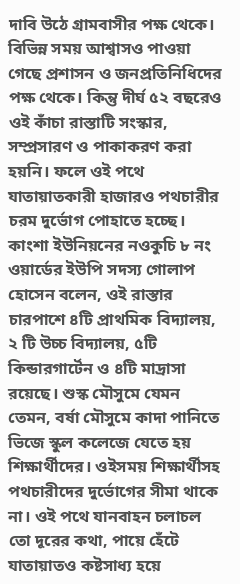দাবি উঠে গ্রামবাসীর পক্ষ থেকে। বিভিন্ন সময় আশ্বাসও পাওয়া গেছে প্রশাসন ও জনপ্রতিনিধিদের পক্ষ থেকে। কিন্তু দীর্ঘ ৫২ বছরেও ওই কাঁচা রাস্তাটি সংস্কার, সম্প্রসারণ ও পাকাকরণ করা হয়নি। ফলে ওই পথে যাতায়াতকারী হাজারও পথচারীর চরম দুর্ভোগ পোহাতে হচ্ছে।
কাংশা ইউনিয়নের নওকুচি ৮ নং ওয়ার্ডের ইউপি সদস্য গোলাপ হোসেন বলেন, ওই রাস্তার চারপাশে ৪টি প্রাথমিক বিদ্যালয়, ২ টি উচ্চ বিদ্যালয়, ৫টি কিন্ডারগার্টেন ও ৪টি মাদ্রাসা রয়েছে। শুস্ক মৌসুমে যেমন তেমন, বর্ষা মৌসুমে কাদা পানিতে ভিজে স্কুল কলেজে যেতে হয় শিক্ষার্থীদের। ওইসময় শিক্ষার্থীসহ পথচারীদের দুর্ভোগের সীমা থাকে না। ওই পথে যানবাহন চলাচল তো দূরের কথা, পায়ে হেঁটে যাতায়াতও কষ্টসাধ্য হয়ে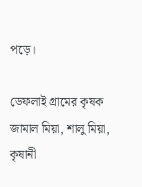পড়ে।

ডেফলাই গ্রামের কৃষক জামাল মিয়া, শালু মিয়া, কৃষানী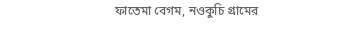ফাতেমা বেগম, নওকুচি গ্রামের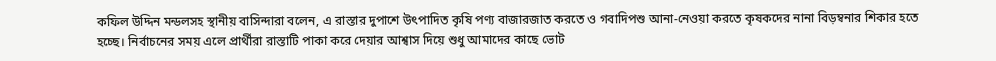কফিল উদ্দিন মন্ডলসহ স্থানীয় বাসিন্দারা বলেন, এ রাস্তার দুপাশে উৎপাদিত কৃষি পণ্য বাজারজাত করতে ও গবাদিপশু আনা-নেওয়া করতে কৃষকদের নানা বিড়ম্বনার শিকার হতে হচ্ছে। নির্বাচনের সময় এলে প্রার্থীরা রাস্তাটি পাকা করে দেয়ার আশ্বাস দিয়ে শুধু আমাদের কাছে ভোট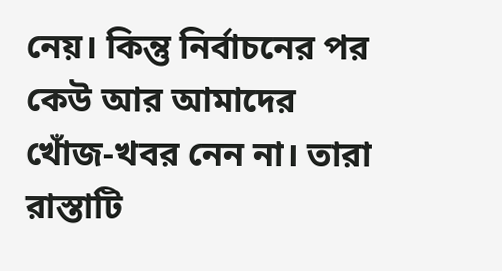নেয়। কিন্তু নির্বাচনের পর কেউ আর আমাদের খোঁজ-খবর নেন না। তারা রাস্তাটি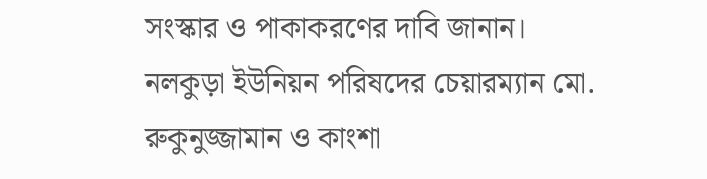সংস্কার ও পাকাকরণের দাবি জানান।
নলকুড়া ইউনিয়ন পরিষদের চেয়ারম্যান মো. রুকুনুজ্জামান ও কাংশা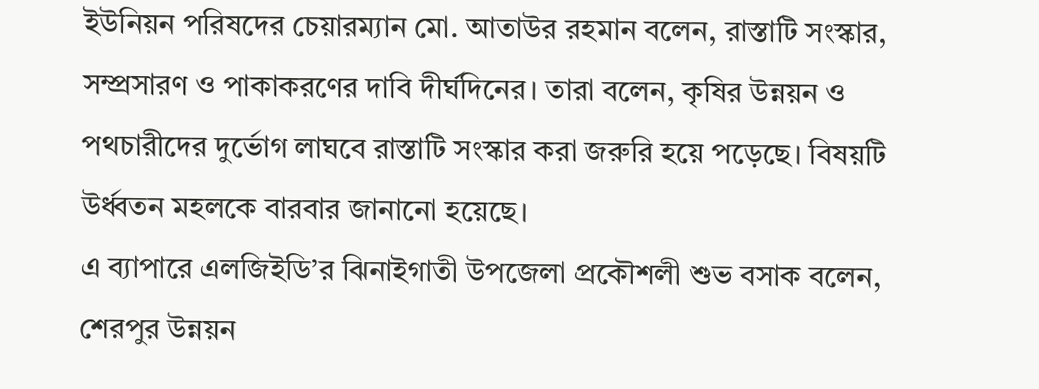ইউনিয়ন পরিষদের চেয়ারম্যান মো. আতাউর রহমান বলেন, রাস্তাটি সংস্কার, সম্প্রসারণ ও পাকাকরণের দাবি দীর্ঘদিনের। তারা বলেন, কৃষির উন্নয়ন ও পথচারীদের দুর্ভোগ লাঘবে রাস্তাটি সংস্কার করা জরুরি হয়ে পড়েছে। বিষয়টি উর্ধ্বতন মহলকে বারবার জানানো হয়েছে।
এ ব্যাপারে এলজিইডি’র ঝিনাইগাতী উপজেলা প্রকৌশলী শুভ বসাক বলেন, শেরপুর উন্নয়ন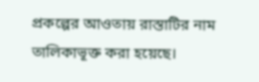প্রকল্পের আওতায় রাস্তাটির নাম তালিকাভূক্ত করা হয়েছে।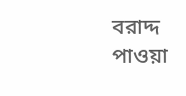বরাদ্দ পাওয়া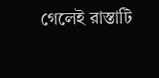গেলেই রাস্তাটি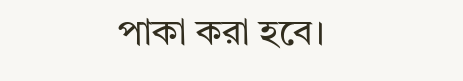পাকা করা হবে।